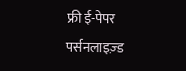फ्री ई-पेपर
पर्सनलाइज़्ड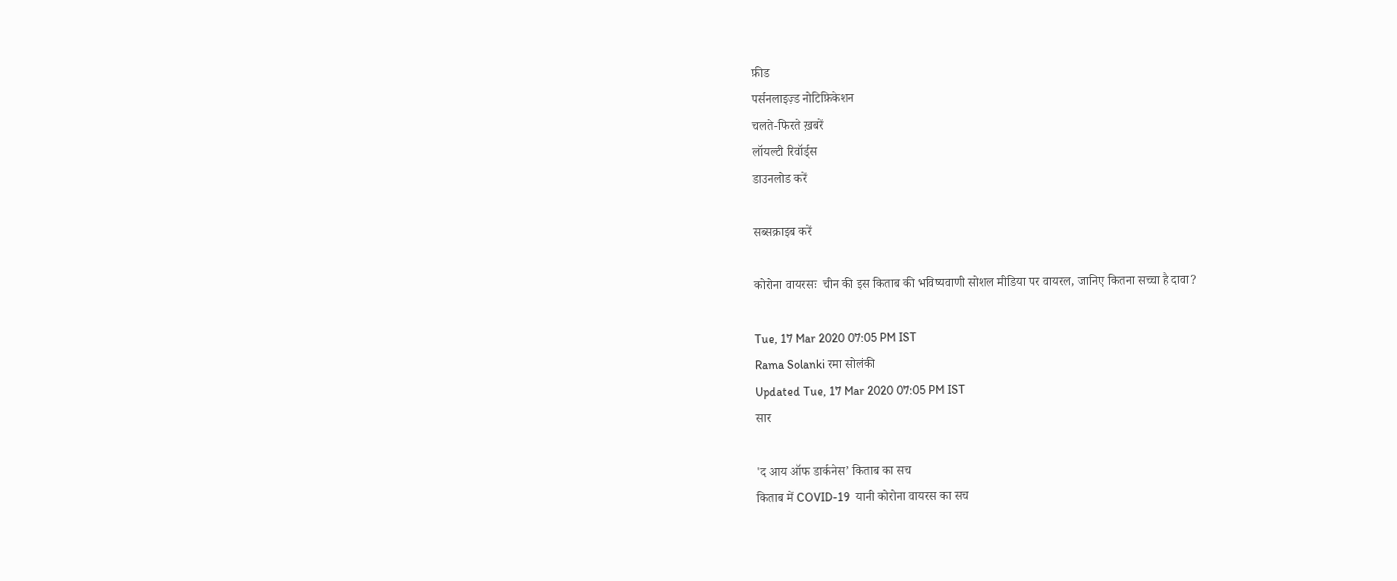फ़ीड
पर्सनलाइज़्ड नोटिफ़िकेशन
चलते-फिरते ख़बरें
लॉयल्टी रिवॉर्ड्स
डाउनलोड करें

सब्सक्राइब करें

कोरोना वायरसः  चीन की इस किताब की भविष्यवाणी सोशल मीडिया पर वायरल, जानिए कितना सच्चा है दावा?

Tue, 17 Mar 2020 07:05 PM IST
Rama Solanki रमा सोलंकी
Updated Tue, 17 Mar 2020 07:05 PM IST
सार

'द आय ऑफ डार्कनेस’ किताब का सच
किताब में COVID-19  यानी कोरोना वायरस का सच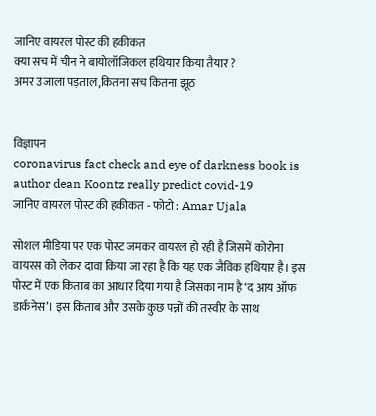जानिए वायरल पोस्ट की हकीकत
क्या सच में चीन ने बायोलॉजिकल हथियार किया तैयार ?
अमर उजाला पड़ताल,कितना सच कितना झूठ


विज्ञापन
coronavirus fact check and eye of darkness book is author dean Koontz really predict covid-19
जानिए वायरल पोस्ट की हकीकत - फोटो : Amar Ujala

सोशल मीडिया पर एक पोस्ट जमकर वायरल हो रही है जिसमें कोरोना वायरस को लेकर दावा किया जा रहा है कि यह एक जैविक हथियार है। इस पोस्ट में एक किताब का आधार दिया गया है जिसका नाम है ‘द आय ऑफ डार्कनेस’। इस किताब और उसके कुछ पन्नों की तस्वीर के साथ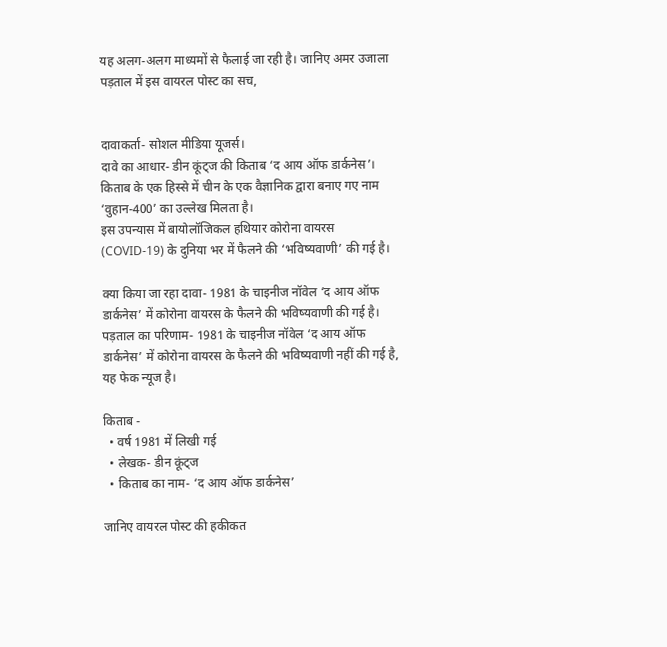यह अलग-अलग माध्यमों से फैलाई जा रही है। जानिए अमर उजाला पड़ताल में इस वायरल पोस्ट का सच,


दावाकर्ता- सोशल मीडिया यूजर्स।
दावे का आधार- डीन कूंट्ज की किताब ‘द आय ऑफ डार्कनेस’। किताब के एक हिस्से में चीन के एक वैज्ञानिक द्वारा बनाए गए नाम ‘वुहान-400’ का उल्लेख मिलता है।
इस उपन्यास में बायोलॉजिकल हथियार कोरोना वायरस (COVID-19) के दुनिया भर में फैलने की ‘भविष्यवाणी’ की गई है।

क्या किया जा रहा दावा- 1981 के चाइनीज नॉवेल ‘द आय ऑफ डार्कनेस’ में कोरोना वायरस के फैलने की भविष्यवाणी की गई है।
पड़ताल का परिणाम- 1981 के चाइनीज नॉवेल ‘द आय ऑफ डार्कनेस’ में कोरोना वायरस के फैलने की भविष्यवाणी नहीं की गई है, यह फेक न्यूज है।

किताब -
  • वर्ष 1981 में लिखी गई
  • लेखक- डीन कूंट्ज
  • किताब का नाम- ‘द आय ऑफ डार्कनेस’

जानिए वायरल पोस्ट की हकीकत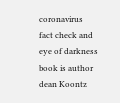coronavirus fact check and eye of darkness book is author dean Koontz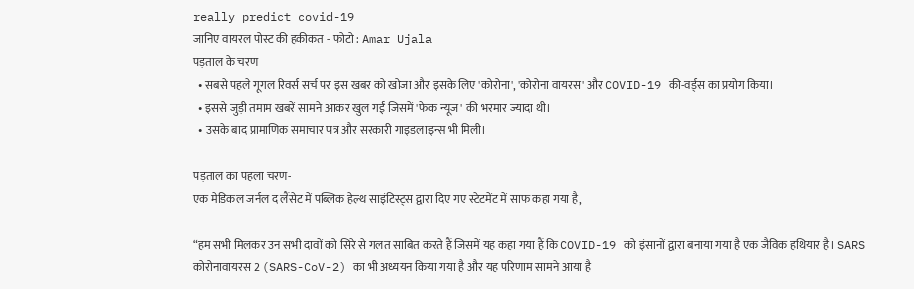really predict covid-19
जानिए वायरल पोस्ट की हकीकत - फोटो : Amar Ujala
पड़ताल के चरण
  • सबसे पहले गूगल रिवर्स सर्च पर इस खबर को खोजा और इसके लिए 'कोरोना', 'कोरोना वायरस' और COVID-19 की-वर्ड्स का प्रयोग किया।
  • इससे जुड़ी तमाम खबरें सामने आकर खुल गईं जिसमें 'फेक न्यूज' की भरमार ज्यादा थी।
  • उसके बाद प्रामाणिक समाचार पत्र और सरकारी गाइडलाइन्स भी मिली।

पड़ताल का पहला चरण-
एक मेडिकल जर्नल द लैंसेट में पब्लिक हेल्थ साइंटिस्ट्स द्वारा दिए गए स्टेटमेंट में साफ कहा गया है,

“हम सभी मिलकर उन सभी दावों को सिरे से गलत साबित करते हैं जिसमें यह कहा गया हैं कि COVID-19 को इंसानों द्वारा बनाया गया है एक जैविक हथियार है। SARS कोरोनावायरस 2 (SARS-CoV-2) का भी अध्ययन किया गया है और यह परिणाम सामने आया है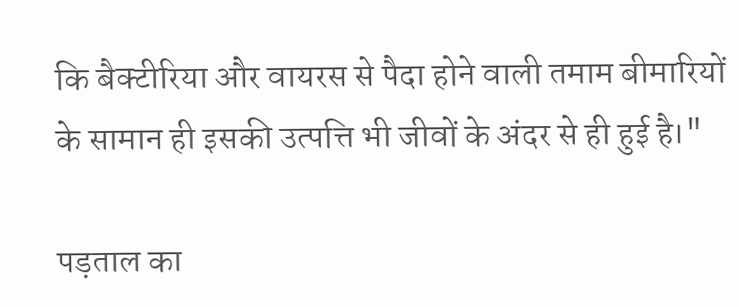कि बैक्टीरिया और वायरस से पैदा होने वाली तमाम बीमारियों के सामान ही इसकी उत्पत्ति भी जीवों के अंदर से ही हुई है।"

पड़ताल का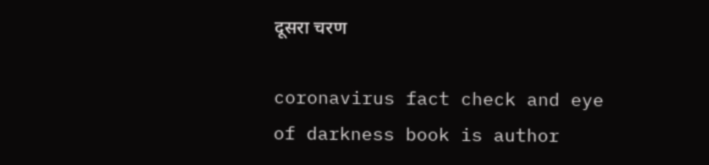दूसरा चरण

coronavirus fact check and eye of darkness book is author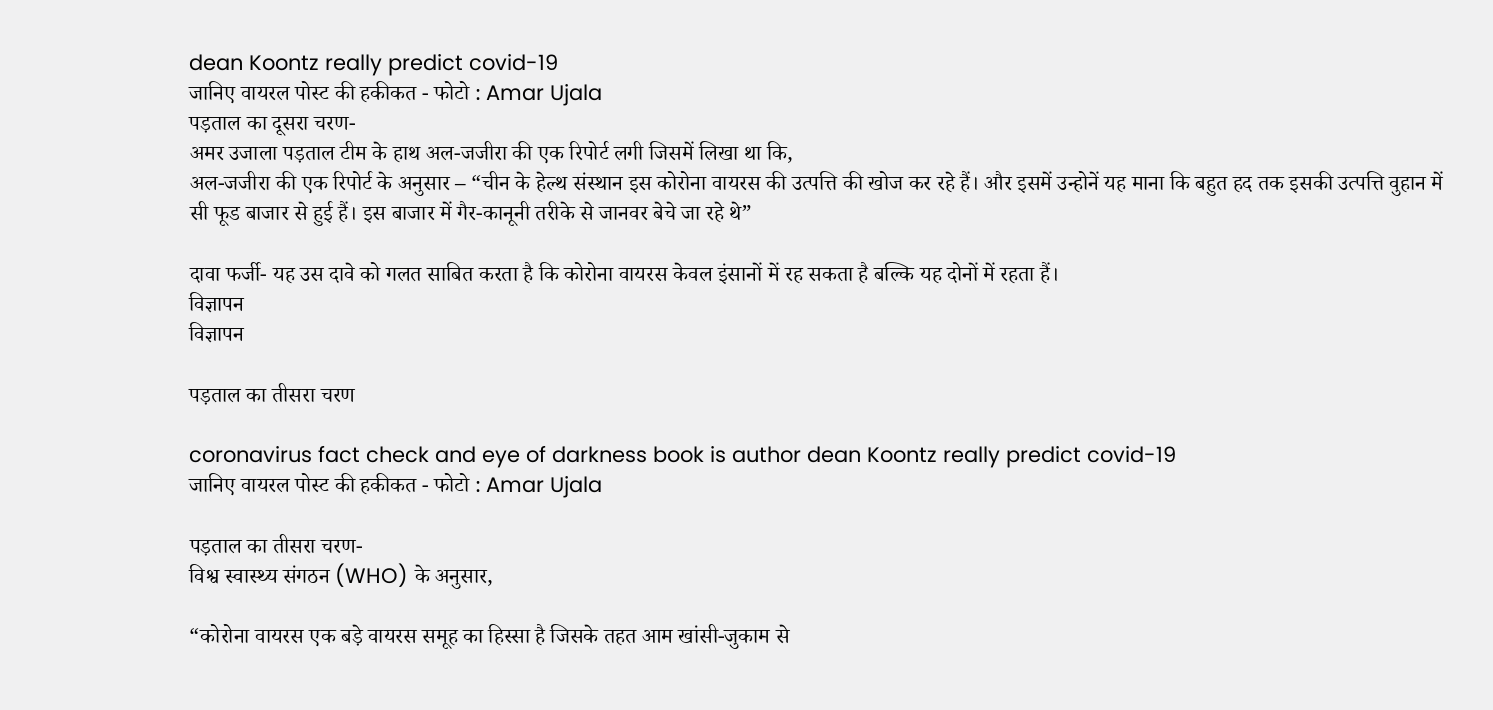dean Koontz really predict covid-19
जानिए वायरल पोस्ट की हकीकत - फोटो : Amar Ujala
पड़ताल का दूसरा चरण-
अमर उजाला पड़ताल टीम के हाथ अल-जजीरा की एक रिपोर्ट लगी जिसमें लिखा था कि,
अल-जजीरा की एक रिपोर्ट के अनुसार – “चीन के हेल्थ संस्थान इस कोरोना वायरस की उत्पत्ति की खोज कर रहे हैं। और इसमें उन्होनें यह माना कि बहुत हद तक इसकी उत्पत्ति वुहान में सी फूड बाजार से हुई हैं। इस बाजार में गैर-कानूनी तरीके से जानवर बेचे जा रहे थे”

दावा फर्जी- यह उस दावे को गलत साबित करता है कि कोरोना वायरस केवल इंसानों में रह सकता है बल्कि यह दोनों में रहता हैं।
विज्ञापन
विज्ञापन

पड़ताल का तीसरा चरण

coronavirus fact check and eye of darkness book is author dean Koontz really predict covid-19
जानिए वायरल पोस्ट की हकीकत - फोटो : Amar Ujala

पड़ताल का तीसरा चरण-
विश्व स्वास्थ्य संगठन (WHO) के अनुसार,

“कोरोना वायरस एक बड़े वायरस समूह का हिस्सा है जिसके तहत आम खांसी-जुकाम से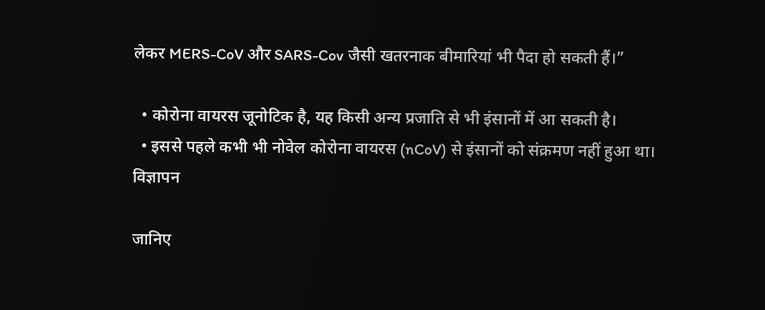लेकर MERS-CoV और SARS-Cov जैसी खतरनाक बीमारियां भी पैदा हो सकती हैं।”

  • कोरोना वायरस जूनोटिक है, यह किसी अन्य प्रजाति से भी इंसानों में आ सकती है।
  • इससे पहले कभी भी नोवेल कोरोना वायरस (nCoV) से इंसानों को संक्रमण नहीं हुआ था।
विज्ञापन

जानिए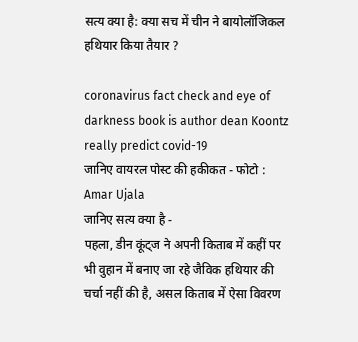सत्य क्या है: क्या सच में चीन ने बायोलॉजिकल हथियार किया तैयार ?

coronavirus fact check and eye of darkness book is author dean Koontz really predict covid-19
जानिए वायरल पोस्ट की हकीकत - फोटो : Amar Ujala
जानिए सत्य क्या है -
पहला, डीन कूंट्ज ने अपनी किताब में कहीं पर भी वुहान में बनाए जा रहे जैविक हथियार की चर्चा नहीं की है, असल किताब में ऐसा विवरण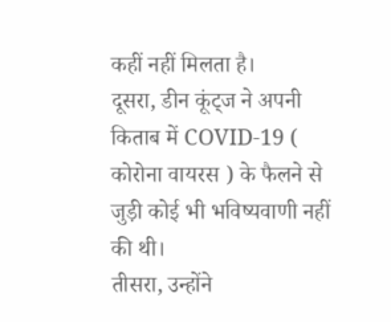कहीं नहीं मिलता है।
दूसरा, डीन कूंट्ज ने अपनी किताब में COVID-19 ( कोरोना वायरस ) के फैलने से जुड़ी कोई भी भविष्यवाणी नहीं की थी।
तीसरा, उन्होंने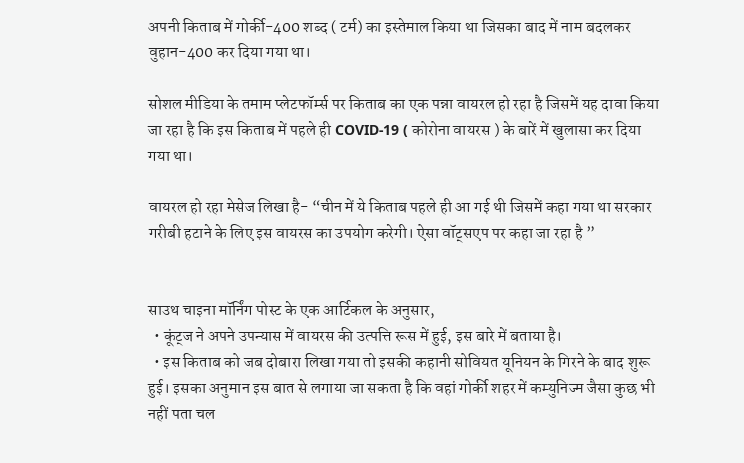अपनी किताब में गोर्की-400 शब्द ( टर्म) का इस्तेमाल किया था जिसका बाद में नाम बदलकर वुहान-400 कर दिया गया था।

सोशल मीडिया के तमाम प्लेटफॉर्म्स पर किताब का एक पन्ना वायरल हो रहा है जिसमें यह दावा किया जा रहा है कि इस किताब में पहले ही COVID-19 ( कोरोना वायरस ) के बारें में खुलासा कर दिया गया था।

वायरल हो रहा मेसेज लिखा है- “चीन में ये किताब पहले ही आ गई थी जिसमें कहा गया था सरकार गरीबी हटाने के लिए इस वायरस का उपयोग करेगी। ऐसा वॉट्सएप पर कहा जा रहा है ”


साउथ चाइना मॉर्निंग पोस्ट के एक आर्टिकल के अनुसार,
  • कूंट्ज ने अपने उपन्यास में वायरस की उत्पत्ति रूस में हुई, इस बारे में बताया है।
  • इस किताब को जब दोबारा लिखा गया तो इसकी कहानी सोवियत यूनियन के गिरने के बाद शुरू हुई। इसका अनुमान इस बात से लगाया जा सकता है कि वहां गोर्की शहर में कम्युनिज्म जैसा कुछ भी नहीं पता चल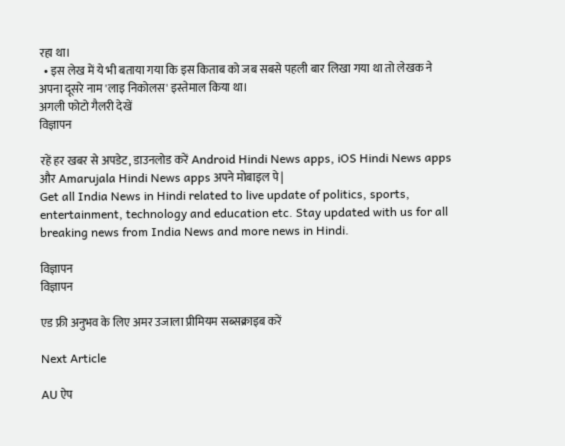रहा था।
  • इस लेख में ये भी बताया गया कि इस किताब को जब सबसे पहली बार लिखा गया था तो लेखक ने अपना दूसरे नाम 'लाइ निकोलस' इस्तेमाल किया था।
अगली फोटो गैलरी देखें
विज्ञापन

रहें हर खबर से अपडेट, डाउनलोड करें Android Hindi News apps, iOS Hindi News apps और Amarujala Hindi News apps अपने मोबाइल पे|
Get all India News in Hindi related to live update of politics, sports, entertainment, technology and education etc. Stay updated with us for all breaking news from India News and more news in Hindi.

विज्ञापन
विज्ञापन

एड फ्री अनुभव के लिए अमर उजाला प्रीमियम सब्सक्राइब करें

Next Article

AU ऐप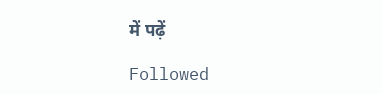में पढ़ें

Followed